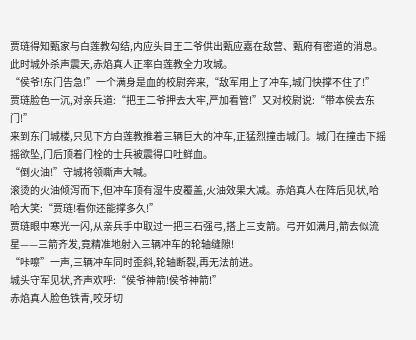贾琏得知甄家与白莲教勾结,内应头目王二爷供出甄应嘉在敌营、甄府有密道的消息。此时城外杀声震天,赤焰真人正率白莲教全力攻城。
“侯爷!东门告急!”一个满身是血的校尉奔来,“敌军用上了冲车,城门快撑不住了!”
贾琏脸色一沉,对亲兵道:“把王二爷押去大牢,严加看管!”又对校尉说:“带本侯去东门!”
来到东门城楼,只见下方白莲教推着三辆巨大的冲车,正猛烈撞击城门。城门在撞击下摇摇欲坠,门后顶着门栓的士兵被震得口吐鲜血。
“倒火油!”守城将领嘶声大喊。
滚烫的火油倾泻而下,但冲车顶有湿牛皮覆盖,火油效果大减。赤焰真人在阵后见状,哈哈大笑:“贾琏!看你还能撑多久!”
贾琏眼中寒光一闪,从亲兵手中取过一把三石强弓,搭上三支箭。弓开如满月,箭去似流星——三箭齐发,竟精准地射入三辆冲车的轮轴缝隙!
“咔嚓”一声,三辆冲车同时歪斜,轮轴断裂,再无法前进。
城头守军见状,齐声欢呼:“侯爷神箭!侯爷神箭!”
赤焰真人脸色铁青,咬牙切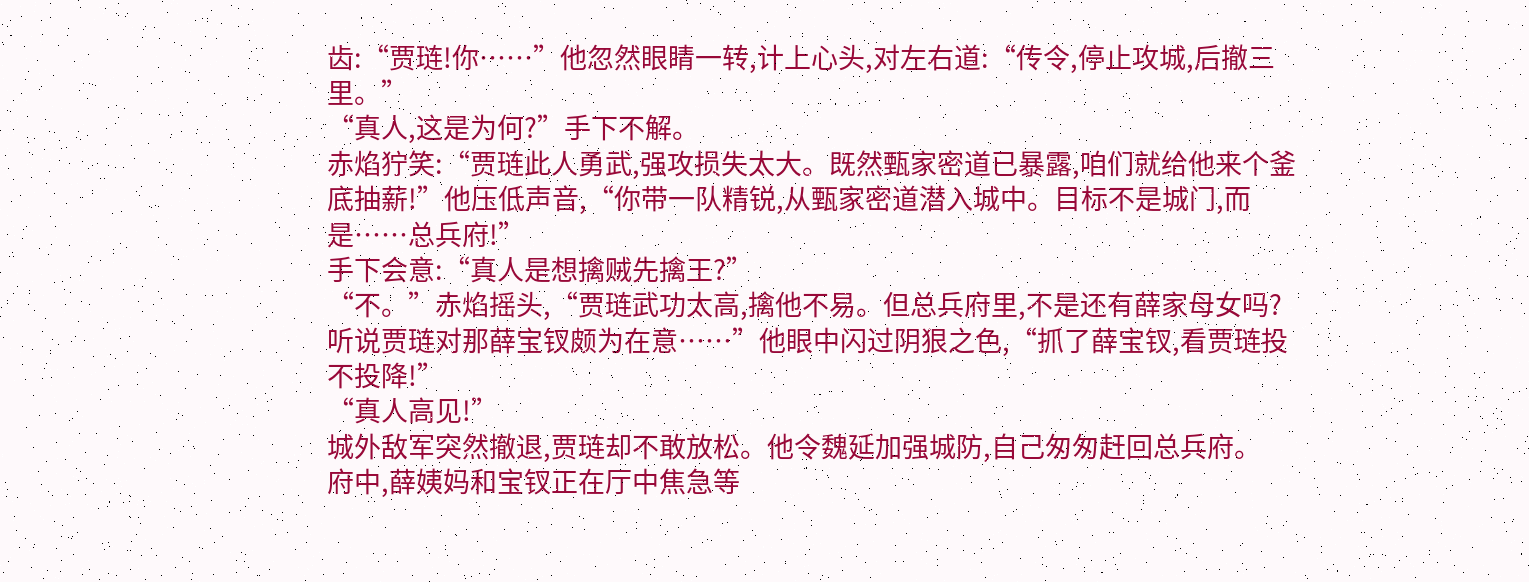齿:“贾琏!你……”他忽然眼睛一转,计上心头,对左右道:“传令,停止攻城,后撤三里。”
“真人,这是为何?”手下不解。
赤焰狞笑:“贾琏此人勇武,强攻损失太大。既然甄家密道已暴露,咱们就给他来个釜底抽薪!”他压低声音,“你带一队精锐,从甄家密道潜入城中。目标不是城门,而是……总兵府!”
手下会意:“真人是想擒贼先擒王?”
“不。”赤焰摇头,“贾琏武功太高,擒他不易。但总兵府里,不是还有薛家母女吗?听说贾琏对那薛宝钗颇为在意……”他眼中闪过阴狠之色,“抓了薛宝钗,看贾琏投不投降!”
“真人高见!”
城外敌军突然撤退,贾琏却不敢放松。他令魏延加强城防,自己匆匆赶回总兵府。
府中,薛姨妈和宝钗正在厅中焦急等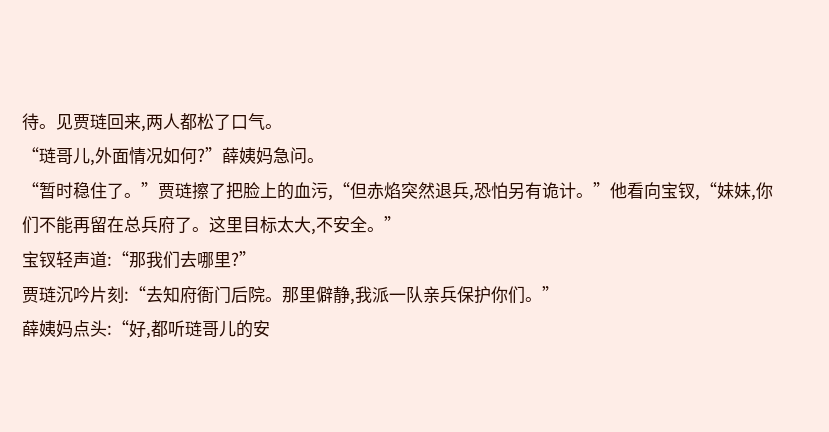待。见贾琏回来,两人都松了口气。
“琏哥儿,外面情况如何?”薛姨妈急问。
“暂时稳住了。”贾琏擦了把脸上的血污,“但赤焰突然退兵,恐怕另有诡计。”他看向宝钗,“妹妹,你们不能再留在总兵府了。这里目标太大,不安全。”
宝钗轻声道:“那我们去哪里?”
贾琏沉吟片刻:“去知府衙门后院。那里僻静,我派一队亲兵保护你们。”
薛姨妈点头:“好,都听琏哥儿的安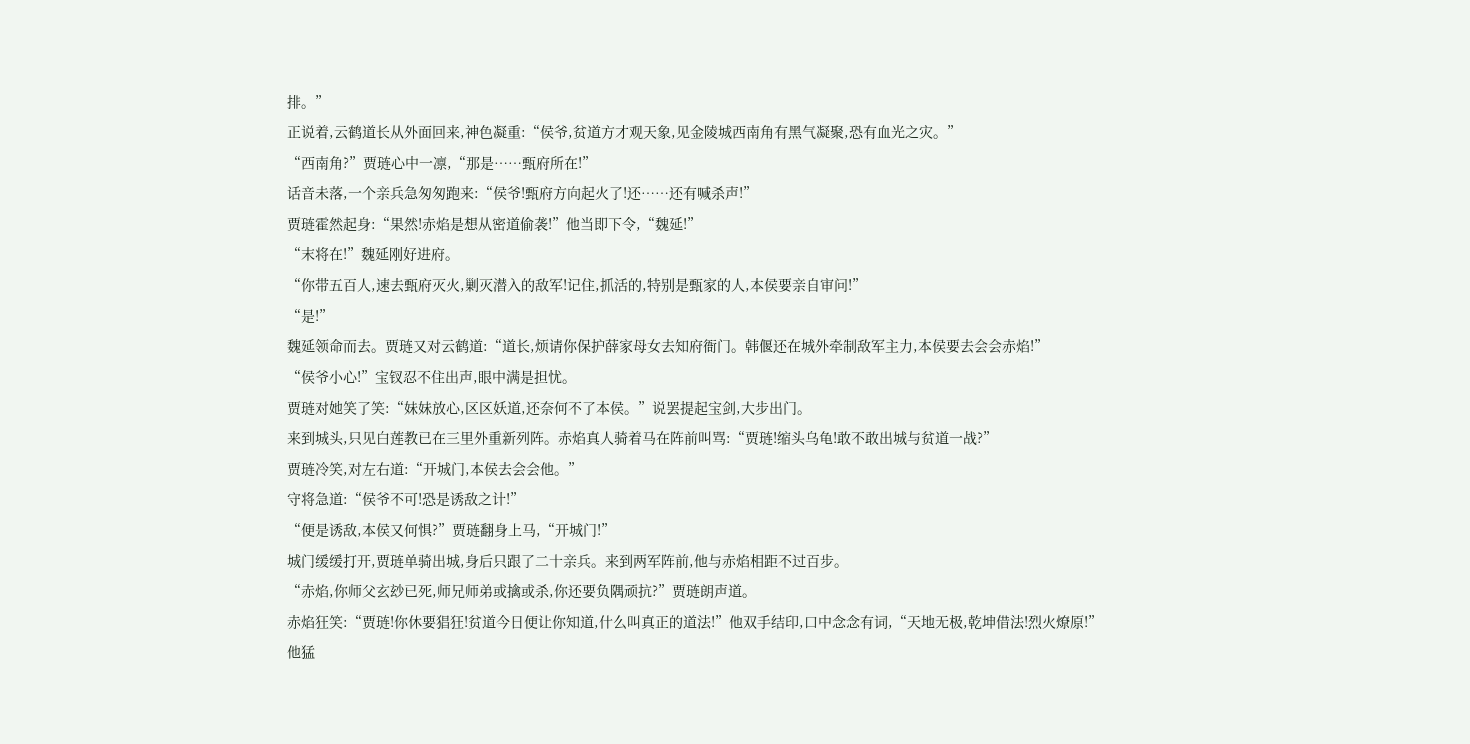排。”
正说着,云鹤道长从外面回来,神色凝重:“侯爷,贫道方才观天象,见金陵城西南角有黑气凝聚,恐有血光之灾。”
“西南角?”贾琏心中一凛,“那是……甄府所在!”
话音未落,一个亲兵急匆匆跑来:“侯爷!甄府方向起火了!还……还有喊杀声!”
贾琏霍然起身:“果然!赤焰是想从密道偷袭!”他当即下令,“魏延!”
“末将在!”魏延刚好进府。
“你带五百人,速去甄府灭火,剿灭潜入的敌军!记住,抓活的,特别是甄家的人,本侯要亲自审问!”
“是!”
魏延领命而去。贾琏又对云鹤道:“道长,烦请你保护薛家母女去知府衙门。韩偃还在城外牵制敌军主力,本侯要去会会赤焰!”
“侯爷小心!”宝钗忍不住出声,眼中满是担忧。
贾琏对她笑了笑:“妹妹放心,区区妖道,还奈何不了本侯。”说罢提起宝剑,大步出门。
来到城头,只见白莲教已在三里外重新列阵。赤焰真人骑着马在阵前叫骂:“贾琏!缩头乌龟!敢不敢出城与贫道一战?”
贾琏冷笑,对左右道:“开城门,本侯去会会他。”
守将急道:“侯爷不可!恐是诱敌之计!”
“便是诱敌,本侯又何惧?”贾琏翻身上马,“开城门!”
城门缓缓打开,贾琏单骑出城,身后只跟了二十亲兵。来到两军阵前,他与赤焰相距不过百步。
“赤焰,你师父玄玅已死,师兄师弟或擒或杀,你还要负隅顽抗?”贾琏朗声道。
赤焰狂笑:“贾琏!你休要猖狂!贫道今日便让你知道,什么叫真正的道法!”他双手结印,口中念念有词,“天地无极,乾坤借法!烈火燎原!”
他猛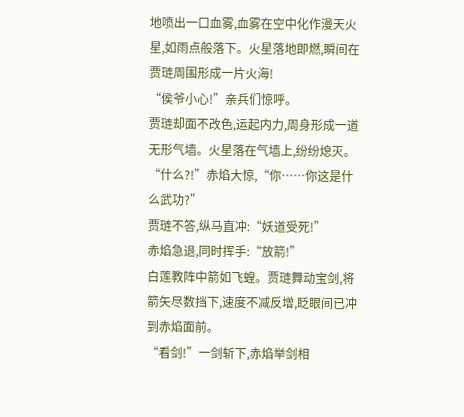地喷出一口血雾,血雾在空中化作漫天火星,如雨点般落下。火星落地即燃,瞬间在贾琏周围形成一片火海!
“侯爷小心!”亲兵们惊呼。
贾琏却面不改色,运起内力,周身形成一道无形气墙。火星落在气墙上,纷纷熄灭。
“什么?!”赤焰大惊,“你……你这是什么武功?”
贾琏不答,纵马直冲:“妖道受死!”
赤焰急退,同时挥手:“放箭!”
白莲教阵中箭如飞蝗。贾琏舞动宝剑,将箭矢尽数挡下,速度不减反增,眨眼间已冲到赤焰面前。
“看剑!”一剑斩下,赤焰举剑相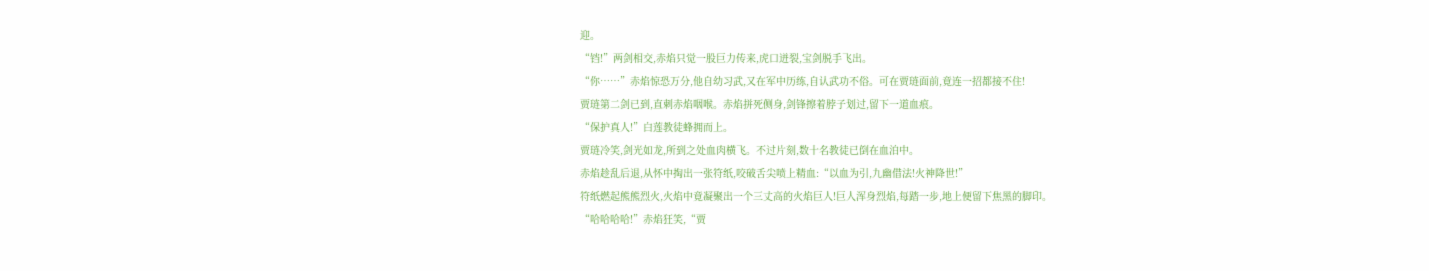迎。
“铛!”两剑相交,赤焰只觉一股巨力传来,虎口迸裂,宝剑脱手飞出。
“你……”赤焰惊恐万分,他自幼习武,又在军中历练,自认武功不俗。可在贾琏面前,竟连一招都接不住!
贾琏第二剑已到,直刺赤焰咽喉。赤焰拼死侧身,剑锋擦着脖子划过,留下一道血痕。
“保护真人!”白莲教徒蜂拥而上。
贾琏冷笑,剑光如龙,所到之处血肉横飞。不过片刻,数十名教徒已倒在血泊中。
赤焰趁乱后退,从怀中掏出一张符纸,咬破舌尖喷上精血:“以血为引,九幽借法!火神降世!”
符纸燃起熊熊烈火,火焰中竟凝聚出一个三丈高的火焰巨人!巨人浑身烈焰,每踏一步,地上便留下焦黑的脚印。
“哈哈哈哈!”赤焰狂笑,“贾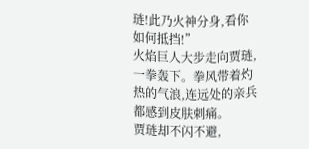琏!此乃火神分身,看你如何抵挡!”
火焰巨人大步走向贾琏,一拳轰下。拳风带着灼热的气浪,连远处的亲兵都感到皮肤刺痛。
贾琏却不闪不避,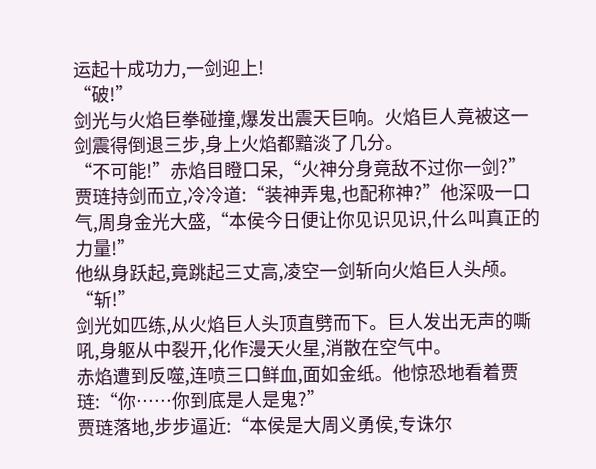运起十成功力,一剑迎上!
“破!”
剑光与火焰巨拳碰撞,爆发出震天巨响。火焰巨人竟被这一剑震得倒退三步,身上火焰都黯淡了几分。
“不可能!”赤焰目瞪口呆,“火神分身竟敌不过你一剑?”
贾琏持剑而立,冷冷道:“装神弄鬼,也配称神?”他深吸一口气,周身金光大盛,“本侯今日便让你见识见识,什么叫真正的力量!”
他纵身跃起,竟跳起三丈高,凌空一剑斩向火焰巨人头颅。
“斩!”
剑光如匹练,从火焰巨人头顶直劈而下。巨人发出无声的嘶吼,身躯从中裂开,化作漫天火星,消散在空气中。
赤焰遭到反噬,连喷三口鲜血,面如金纸。他惊恐地看着贾琏:“你……你到底是人是鬼?”
贾琏落地,步步逼近:“本侯是大周义勇侯,专诛尔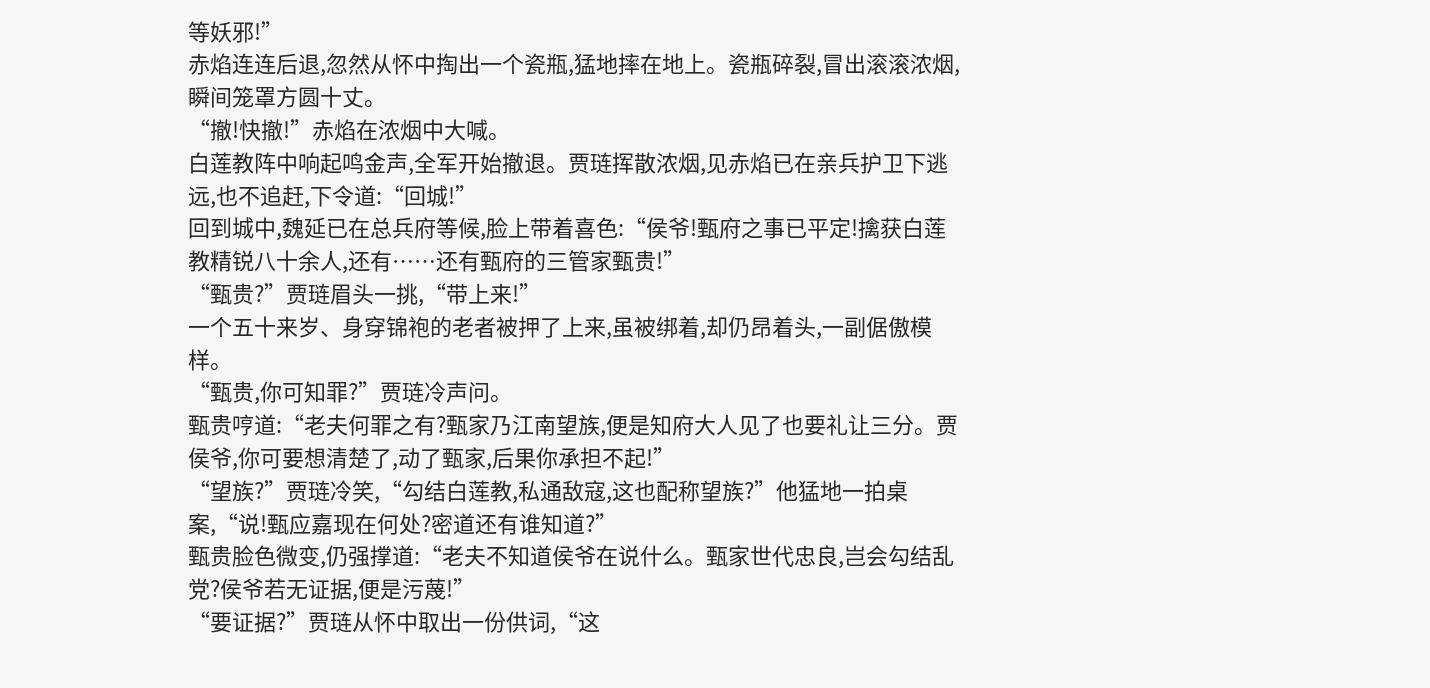等妖邪!”
赤焰连连后退,忽然从怀中掏出一个瓷瓶,猛地摔在地上。瓷瓶碎裂,冒出滚滚浓烟,瞬间笼罩方圆十丈。
“撤!快撤!”赤焰在浓烟中大喊。
白莲教阵中响起鸣金声,全军开始撤退。贾琏挥散浓烟,见赤焰已在亲兵护卫下逃远,也不追赶,下令道:“回城!”
回到城中,魏延已在总兵府等候,脸上带着喜色:“侯爷!甄府之事已平定!擒获白莲教精锐八十余人,还有……还有甄府的三管家甄贵!”
“甄贵?”贾琏眉头一挑,“带上来!”
一个五十来岁、身穿锦袍的老者被押了上来,虽被绑着,却仍昂着头,一副倨傲模样。
“甄贵,你可知罪?”贾琏冷声问。
甄贵哼道:“老夫何罪之有?甄家乃江南望族,便是知府大人见了也要礼让三分。贾侯爷,你可要想清楚了,动了甄家,后果你承担不起!”
“望族?”贾琏冷笑,“勾结白莲教,私通敌寇,这也配称望族?”他猛地一拍桌案,“说!甄应嘉现在何处?密道还有谁知道?”
甄贵脸色微变,仍强撑道:“老夫不知道侯爷在说什么。甄家世代忠良,岂会勾结乱党?侯爷若无证据,便是污蔑!”
“要证据?”贾琏从怀中取出一份供词,“这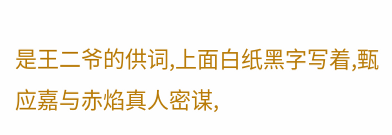是王二爷的供词,上面白纸黑字写着,甄应嘉与赤焰真人密谋,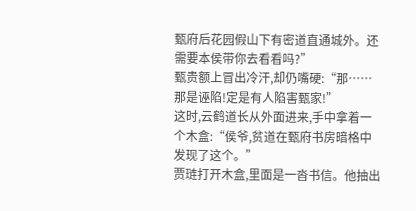甄府后花园假山下有密道直通城外。还需要本侯带你去看看吗?”
甄贵额上冒出冷汗,却仍嘴硬:“那……那是诬陷!定是有人陷害甄家!”
这时,云鹤道长从外面进来,手中拿着一个木盒:“侯爷,贫道在甄府书房暗格中发现了这个。”
贾琏打开木盒,里面是一沓书信。他抽出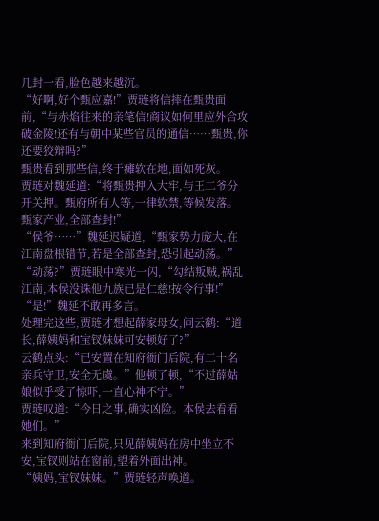几封一看,脸色越来越沉。
“好啊,好个甄应嘉!”贾琏将信摔在甄贵面前,“与赤焰往来的亲笔信!商议如何里应外合攻破金陵!还有与朝中某些官员的通信……甄贵,你还要狡辩吗?”
甄贵看到那些信,终于瘫软在地,面如死灰。
贾琏对魏延道:“将甄贵押入大牢,与王二爷分开关押。甄府所有人等,一律软禁,等候发落。甄家产业,全部查封!”
“侯爷……”魏延迟疑道,“甄家势力庞大,在江南盘根错节,若是全部查封,恐引起动荡。”
“动荡?”贾琏眼中寒光一闪,“勾结叛贼,祸乱江南,本侯没诛他九族已是仁慈!按令行事!”
“是!”魏延不敢再多言。
处理完这些,贾琏才想起薛家母女,问云鹤:“道长,薛姨妈和宝钗妹妹可安顿好了?”
云鹤点头:“已安置在知府衙门后院,有二十名亲兵守卫,安全无虞。”他顿了顿,“不过薛姑娘似乎受了惊吓,一直心神不宁。”
贾琏叹道:“今日之事,确实凶险。本侯去看看她们。”
来到知府衙门后院,只见薛姨妈在房中坐立不安,宝钗则站在窗前,望着外面出神。
“姨妈,宝钗妹妹。”贾琏轻声唤道。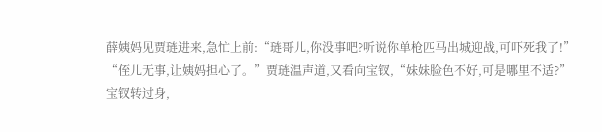薛姨妈见贾琏进来,急忙上前:“琏哥儿,你没事吧?听说你单枪匹马出城迎战,可吓死我了!”
“侄儿无事,让姨妈担心了。”贾琏温声道,又看向宝钗,“妹妹脸色不好,可是哪里不适?”
宝钗转过身,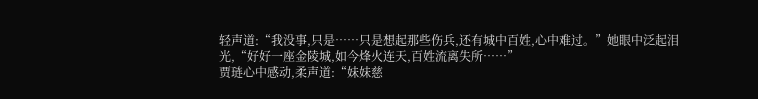轻声道:“我没事,只是……只是想起那些伤兵,还有城中百姓,心中难过。”她眼中泛起泪光,“好好一座金陵城,如今烽火连天,百姓流离失所……”
贾琏心中感动,柔声道:“妹妹慈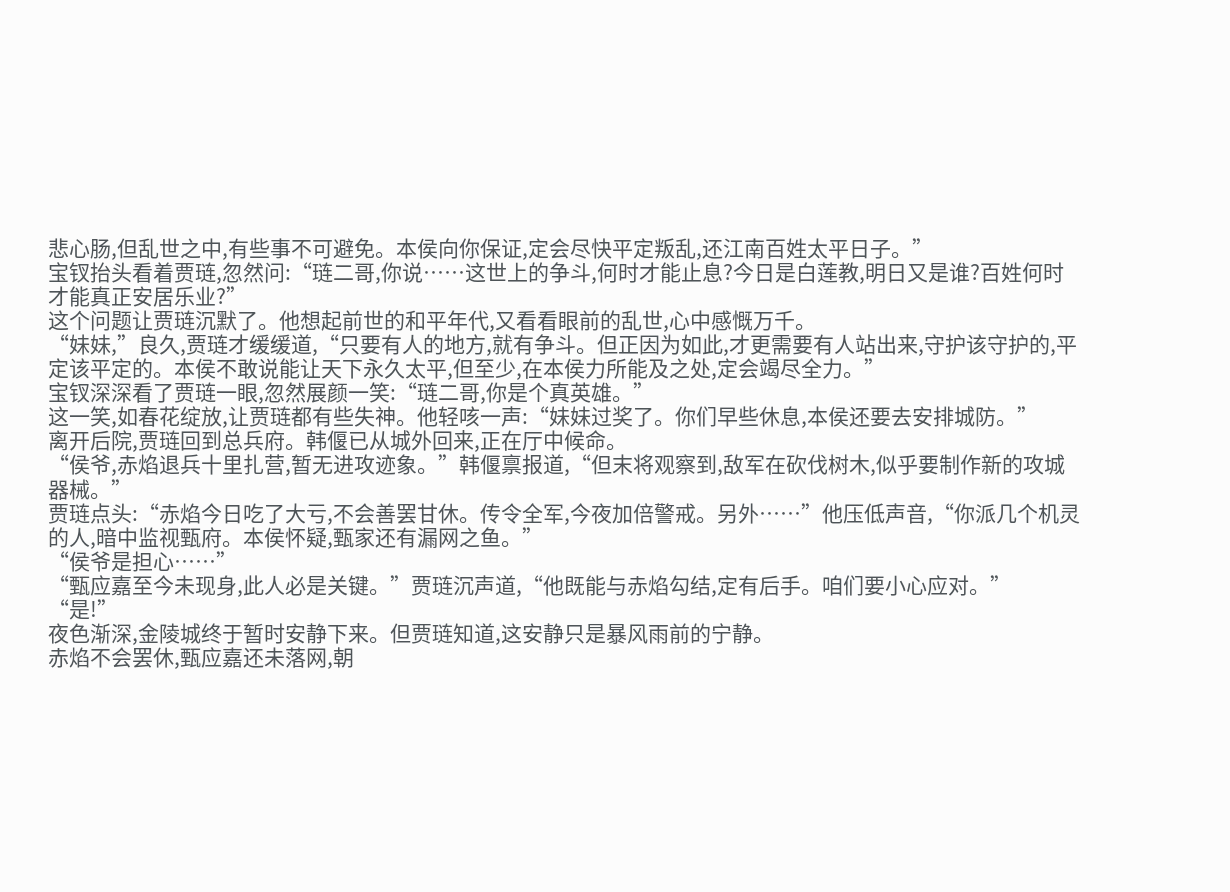悲心肠,但乱世之中,有些事不可避免。本侯向你保证,定会尽快平定叛乱,还江南百姓太平日子。”
宝钗抬头看着贾琏,忽然问:“琏二哥,你说……这世上的争斗,何时才能止息?今日是白莲教,明日又是谁?百姓何时才能真正安居乐业?”
这个问题让贾琏沉默了。他想起前世的和平年代,又看看眼前的乱世,心中感慨万千。
“妹妹,”良久,贾琏才缓缓道,“只要有人的地方,就有争斗。但正因为如此,才更需要有人站出来,守护该守护的,平定该平定的。本侯不敢说能让天下永久太平,但至少,在本侯力所能及之处,定会竭尽全力。”
宝钗深深看了贾琏一眼,忽然展颜一笑:“琏二哥,你是个真英雄。”
这一笑,如春花绽放,让贾琏都有些失神。他轻咳一声:“妹妹过奖了。你们早些休息,本侯还要去安排城防。”
离开后院,贾琏回到总兵府。韩偃已从城外回来,正在厅中候命。
“侯爷,赤焰退兵十里扎营,暂无进攻迹象。”韩偃禀报道,“但末将观察到,敌军在砍伐树木,似乎要制作新的攻城器械。”
贾琏点头:“赤焰今日吃了大亏,不会善罢甘休。传令全军,今夜加倍警戒。另外……”他压低声音,“你派几个机灵的人,暗中监视甄府。本侯怀疑,甄家还有漏网之鱼。”
“侯爷是担心……”
“甄应嘉至今未现身,此人必是关键。”贾琏沉声道,“他既能与赤焰勾结,定有后手。咱们要小心应对。”
“是!”
夜色渐深,金陵城终于暂时安静下来。但贾琏知道,这安静只是暴风雨前的宁静。
赤焰不会罢休,甄应嘉还未落网,朝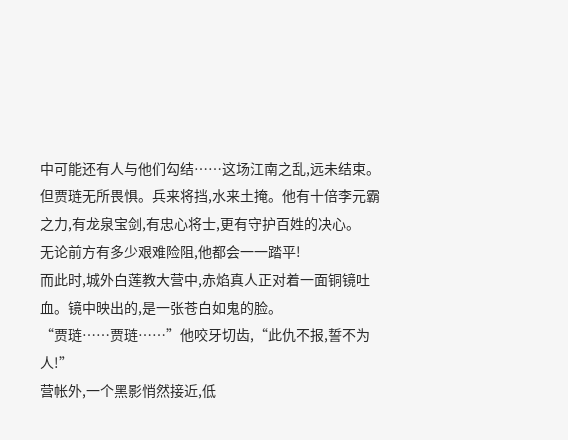中可能还有人与他们勾结……这场江南之乱,远未结束。
但贾琏无所畏惧。兵来将挡,水来土掩。他有十倍李元霸之力,有龙泉宝剑,有忠心将士,更有守护百姓的决心。
无论前方有多少艰难险阻,他都会一一踏平!
而此时,城外白莲教大营中,赤焰真人正对着一面铜镜吐血。镜中映出的,是一张苍白如鬼的脸。
“贾琏……贾琏……”他咬牙切齿,“此仇不报,誓不为人!”
营帐外,一个黑影悄然接近,低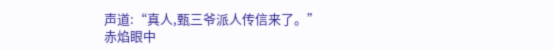声道:“真人,甄三爷派人传信来了。”
赤焰眼中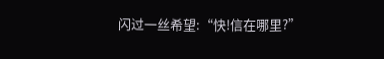闪过一丝希望:“快!信在哪里?”